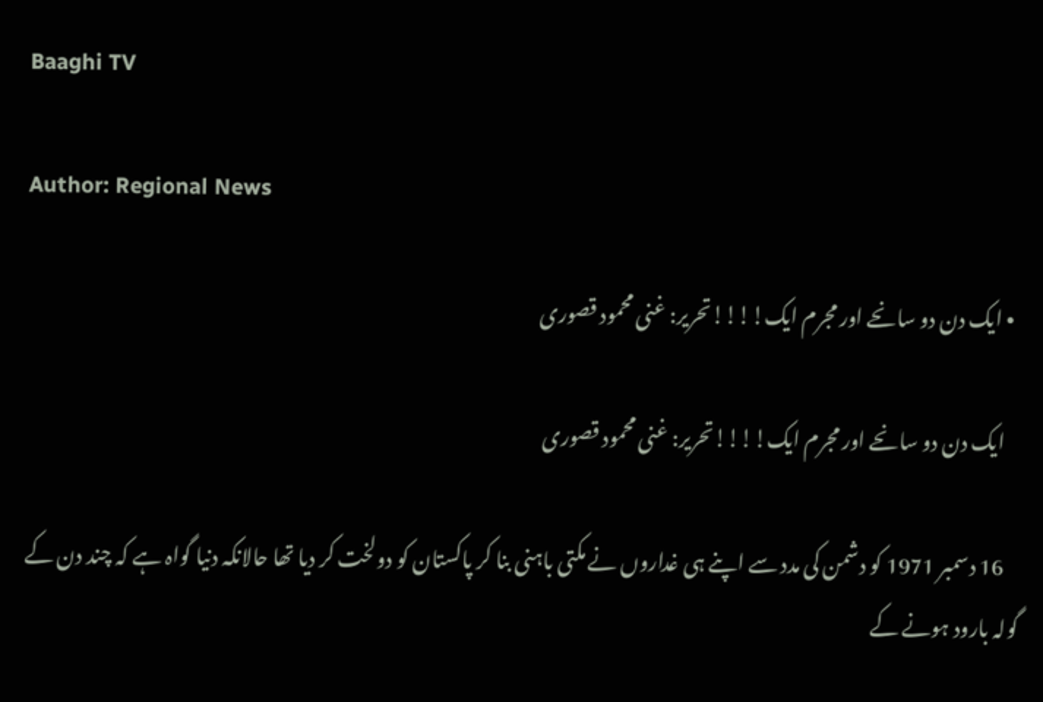Baaghi TV

Author: Regional News

  • ایک دن دو سانحے اور مجرم ایک!!!!تحریر: غنی محمود قصوری

    ایک دن دو سانحے اور مجرم ایک!!!!تحریر: غنی محمود قصوری

    16 دسمبر 1971 کو دشمن کی مدد سے اپنے ہی غداروں نے مکتی باہنی بنا کر پاکستان کو دولخت کر دیا تھا حالانکہ دنیا گواہ ہے کہ چند دن کے گولہ بارود ہونے کے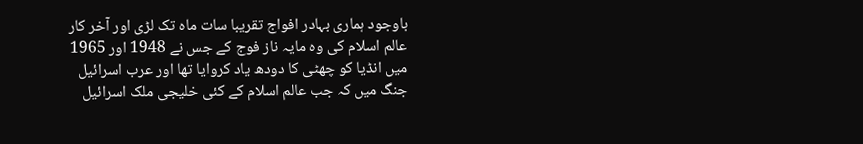باوجود ہماری بہادر افواج تقریبا سات ماہ تک لڑی اور آخر کار عالم اسلام کی وہ مایہ ناز فوج کے جس نے 1948 اور 1965 میں انڈیا کو چھٹی کا دودھ یاد کروایا تھا اور عرب اسرائیل جنگ میں کہ جب عالم اسلام کے کئی خلیجی ملک اسرائیل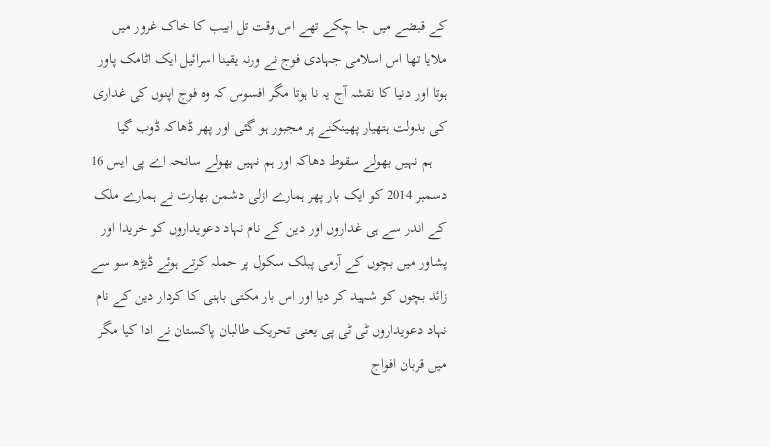کے قبضے میں جا چکے تھے اس وقت تل ابیب کا خاک غرور میں ملایا تھا اس اسلامی جہادی فوج نے ورنہ یقینا اسرائیل ایک اٹامک پاور ہوتا اور دنیا کا نقشہ آج یہ نا ہوتا مگر افسوس کہ وہ فوج اپنوں کی غداری کی بدولت ہتھیار پھینکنے پر مجبور ہو گئی اور پھر ڈھاکہ ڈوب گیا
    ہم نہیں بھولے سقوط دھاکہ اور ہم نہیں بھولے سانحہ اے پی ایس 16 دسمبر 2014 کو ایک بار پھر ہمارے ازلی دشمن بھارت نے ہمارے ملک کے اندر سے ہی غداروں اور دین کے نام نہاد دعویداروں کو خریدا اور پشاور میں بچوں کے آرمی پبلک سکول پر حملہ کرتے ہوئے ڈیڑھ سو سے زائد بچوں کو شہید کر دیا اور اس بار مکتی باہنی کا کردار دین کے نام نہاد دعویداروں ٹی ٹی پی یعنی تحریک طالبان پاکستان نے ادا کیا مگر میں قربان افواج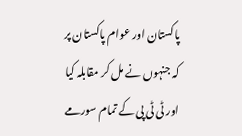پاکستان اور عوام پاکستان پر کہ جنہوں نے مل کر مقابلہ کیا اور ٹی ٹی پی کے تمام سورمے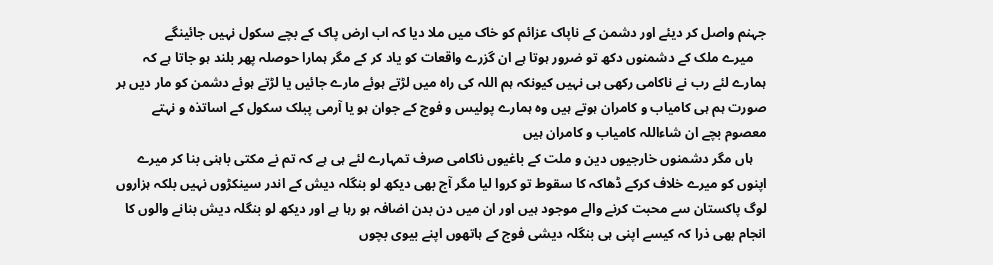جہنم واصل کر دیئے اور دشمن کے ناپاک عزائم کو خاک میں ملا دیا کہ اب ارض پاک کے بچے سکول نہیں جائینگے
    میرے ملک کے دشمنوں دکھ تو ضرور ہوتا ہے ان گزرے واقعات کو یاد کر کے مگر ہمارا حوصلہ پھر بلند ہو جاتا ہے کہ ہمارے لئے رب نے ناکامی رکھی ہی نہیں کیونکہ ہم اللہ کی راہ میں لڑتے ہوئے مارے جائیں یا لڑتے ہوئے دشمن کو مار دیں ہر صورت ہم ہی کامیاب و کامران ہوتے ہیں وہ ہمارے پولیس و فوج کے جوان ہو یا آرمی پبلک سکول کے اساتذہ و نہتے معصوم بچے ان شاءاللہ کامیاب و کامران ہیں
    ہاں مگر دشمنوں خارجیوں دین و ملت کے باغیوں ناکامی صرف تمہارے لئے ہی ہے کہ تم نے مکتی باہنی بنا کر میرے اپنوں کو میرے خلاف کرکے ڈھاکہ کا سقوط تو کروا لیا مگر آج بھی دیکھ لو بنگلہ دیش کے اندر سینکڑوں نہیں بلکہ ہزاروں لوگ پاکستان سے محبت کرنے والے موجود ہیں اور ان میں دن بدن اضافہ ہو رہا ہے اور دیکھ لو بنگلہ دیش بنانے والوں کا انجام بھی ذرا کہ کیسے اپنی ہی بنگلہ دیشی فوج کے ہاتھوں اپنے بیوی بچوں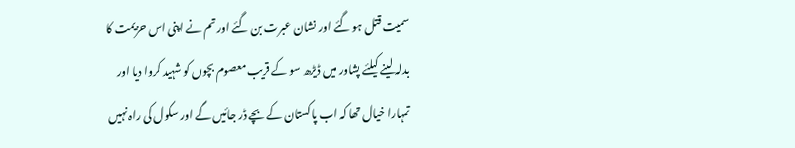سمیت قتل ہو گئے اور نشان عبرت بن گئے اور تم نے اپنی اس حزیمت کا بدلہ لینے کیلئے پشاور میں ڈیڑھ سو کے قریب معصوم بچوں کو شہید کروا دیا اور تمہارا خیال تھا کہ اب پاکستان کے بچے ڈر جائیں گے اور سکول کی راہ نہیں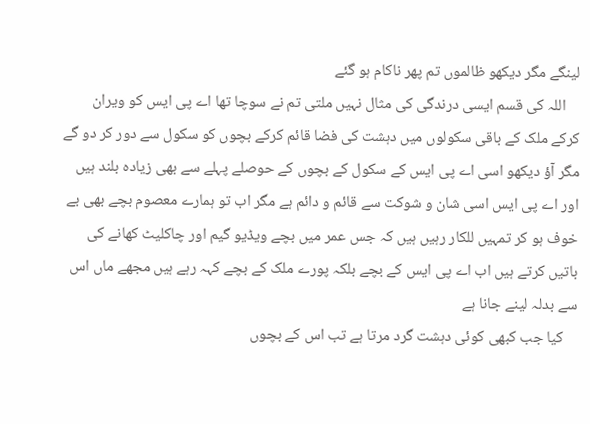لینگے مگر دیکھو ظالموں تم پھر ناکام ہو گئے
    اللہ کی قسم ایسی درندگی کی مثال نہیں ملتی تم نے سوچا تھا اے پی ایس کو ویران کرکے ملک کے باقی سکولوں میں دہشت کی فضا قائم کرکے بچوں کو سکول سے دور کر دو گے مگر آؤ دیکھو اسی اے پی ایس کے سکول کے بچوں کے حوصلے پہلے سے بھی زیادہ بلند ہیں اور اے پی ایس اسی شان و شوکت سے قائم و دائم ہے مگر اب تو ہمارے معصوم بچے بھی بے خوف ہو کر تمہیں للکار رہیں ہیں کہ جس عمر میں بچے ویڈیو گیم اور چاکلیٹ کھانے کی باتیں کرتے ہیں اب اے پی ایس کے بچے بلکہ پورے ملک کے بچے کہہ رہے ہیں مجھے ماں اس سے بدلہ لینے جانا ہے
    کیا جب کبھی کوئی دہشت گرد مرتا ہے تب اس کے بچوں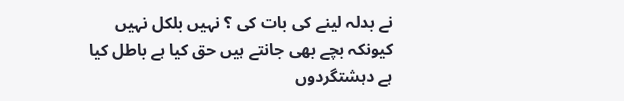نے بدلہ لینے کی بات کی ؟ نہیں بلکل نہیں کیونکہ بچے بھی جانتے ہیں حق کیا ہے باطل کیا ہے دہشتگردوں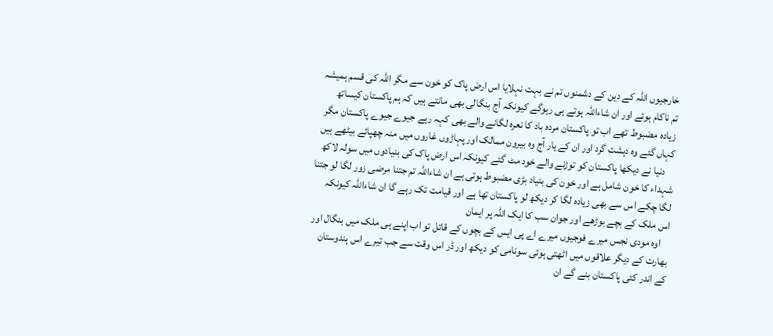خارجیوں اللہ کے دین کے دشمنوں تم نے بہت نہلایا اس ارض پاک کو خون سے مگر اللہ کی قسم ہمیشہ تم ناکام ہوئے اور ان شاءاللہ ہوتے ہی رہوگے کیونکہ آج بنگالی بھی مانتے ہیں کہ ہم پاکستان کیساتھ زیادہ مضبوط تھے اب تو پاکستان مردہ باد کا نعرہ لگانے والے بھی کہہ رہے جیوے جیوے پاکستان مگر کہاں گئے وہ دہشت گرد اور ان کے یار آج وہ بیرون ممالک اور پہاڑوں غاروں میں منہ چھپائے بیٹھے ہیں
    دنیا نے دیکھا پاکستان کو توڑنے والے خود مٹ گئے کیونکہ اس ارض پاک کی بنیادوں میں سولہ لاکھ شہداء کا خون شامل ہے اور خون کی بنیاد بڑی مضبوط ہوتی ہے ان شاءاللہ تم جتنا مرضی زور لگا لو جتنا لگا چکے اس سے بھی زیادہ لگا کر دیکھ لو پاکستان تھا ہے اور قیامت تک رہے گا ان شاءاللہ کیونکہ اس ملک کے بچے بوڑھے اور جوان سب کا ایک اللہ پر ایمان
    اوہ مودی نجس میرے فوجیوں میرے اے پی ایس کے بچوں کے قاتل تو اب اپنے ہی ملک میں بنگال اور بھارت کے دیگر علاقوں میں اٹھتی ہوئی سونامی کو دیکھ اور ڈر اس وقت سے جب تیرے اس ہندوستان کے اندر کئی پاکستان بنے گے ان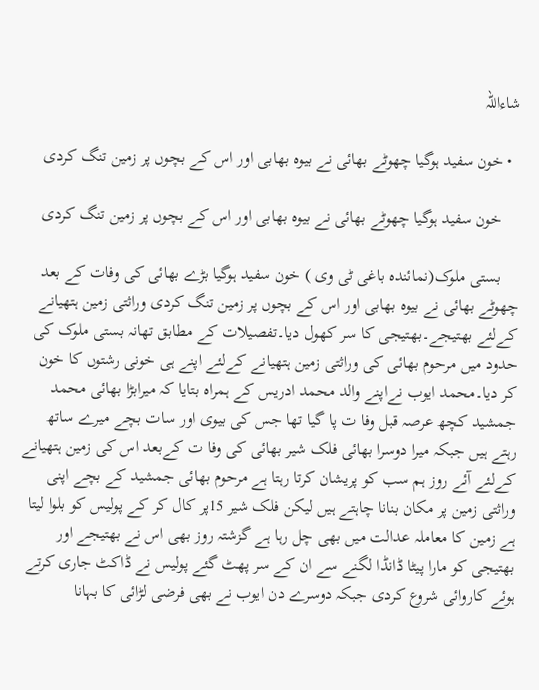شاءاللہ

  • خون سفید ہوگیا چھوٹے بھائی نے بیوہ بھابی اور اس کے بچوں پر زمین تنگ کردی

    خون سفید ہوگیا چھوٹے بھائی نے بیوہ بھابی اور اس کے بچوں پر زمین تنگ کردی

    بستی ملوک(نمائندہ باغی ٹی وی ) خون سفید ہوگیا بڑے بھائی کی وفات کے بعد چھوٹے بھائی نے بیوہ بھابی اور اس کے بچوں پر زمین تنگ کردی وراثتی زمین ہتھیانے کےلئے بھتیجے۔بھتیجی کا سر کھول دیا۔تفصیلات کے مطابق تھانہ بستی ملوک کی حدود میں مرحوم بھائی کی وراثتی زمین ہتھیانے کےلئے اپنے ہی خونی رشتوں کا خون کر دیا۔محمد ایوب نےاپنے والد محمد ادریس کے ہمراہ بتایا کہ میرابڑا بھائی محمد جمشید کچھ عرصہ قبل وفا ت پا گیا تھا جس کی بیوی اور سات بچے میرے ساتھ رہتے ہیں جبکہ میرا دوسرا بھائی فلک شیر بھائی کی وفا ت کےبعد اس کی زمین ہتھیانے کےلئے آئے روز ہم سب کو پریشان کرتا رہتا ہے مرحوم بھائی جمشید کے بچے اپنی وراثتی زمین پر مکان بنانا چاہتے ہیں لیکن فلک شیر 15پر کال کر کے پولیس کو بلوا لیتا ہے زمین کا معاملہ عدالت میں بھی چل رہا ہے گزشتہ روز بھی اس نے بھتیجے اور بھتیجی کو مارا پیٹا ڈانڈا لگنے سے ان کے سر پھٹ گئے پولیس نے ڈاکٹ جاری کرتے ہوئے کاروائی شروع کردی جبکہ دوسرے دن ایوب نے بھی فرضی لڑائی کا بہانا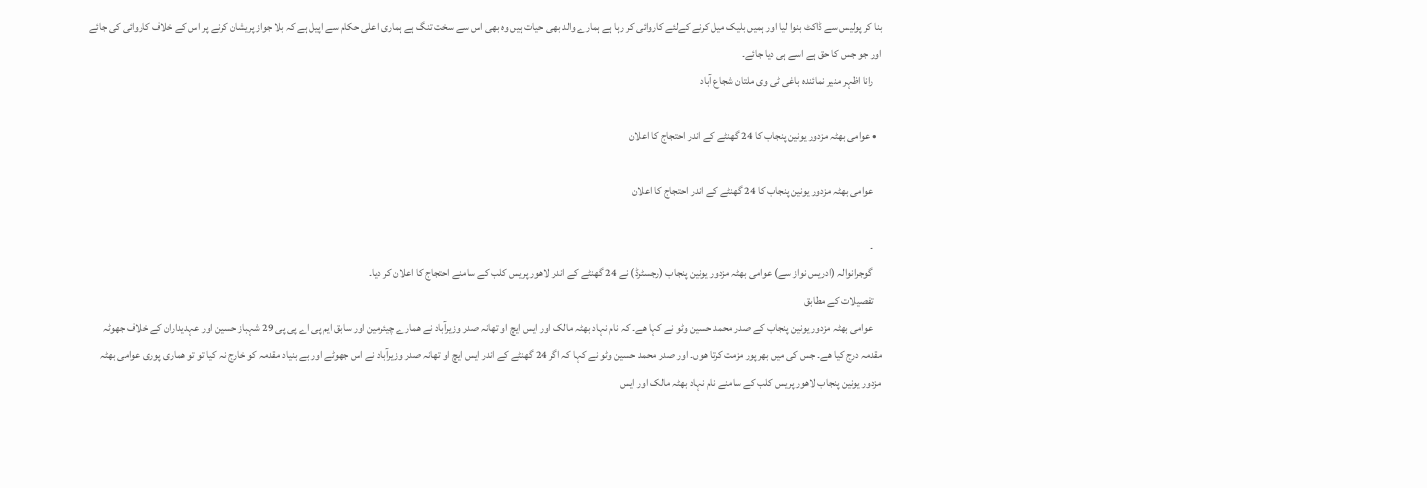بنا کر پولیس سے ڈاکٹ بنوا لیا اور ہمیں بلیک میل کرنے کےلئے کاروائی کر رہا ہے ہمارے والد بھی حیات ہیں وہ بھی اس سے سخت تنگ ہے ہماری اعلی حکام سے اپیل ہے کہ بلا جواز پریشان کرنے پر اس کے خلاف کاروائی کی جائے اور جو جس کا حق ہے اسے ہی دیا جائے۔
    رانا اظہر منیر نمائندہ باغی ٹی وی ملتان شجاع آباد

  • عوامی بھٹہ مزدور یونین پنجاب کا 24 گھنٹے کے اندر احتجاج کا اعلان

    عوامی بھٹہ مزدور یونین پنجاب کا 24 گھنٹے کے اندر احتجاج کا اعلان

    ۔
    گوجرانوالہ (ادریس نواز سے) عوامی بھٹہ مزدور یونین پنجاب (رجسٹرڈ) نے 24 گھنٹے کے اندر لاھور پریس کلب کے سامنے احتجاج کا اعلان کر دیا۔
    تفصیلات کے مطابق
    عوامی بھٹہ مزدور یونین پنجاب کے صدر محمد حسین وٹو نے کہا ھے۔ کہ نام نہاد بھٹہ مالک اور ایس ایچ او تھانہ صدر وزیرآباد نے ھمارے چیئرمین اور سابق ایم پی اے پی پی 29 شہباز حسین اور عہدیداران کے خلاف جھوٹہ مقدمہ درج کیا ھے۔ جس کی میں بھرپور مزمت کرتا ھوں۔ اور صدر محمد حسین وٹو نے کہا کہ اگر 24 گھنٹے کے اندر ایس ایچ او تھانہ صدر وزیرآباد نے اس جھوٹے اور بے بنیاد مقدمہ کو خارج نہ کیا تو تو ھماری پوری عوامی بھٹہ مزدور یونین پنجاب لاھور پریس کلب کے سامنے نام نہاد بھٹہ مالک اور ایس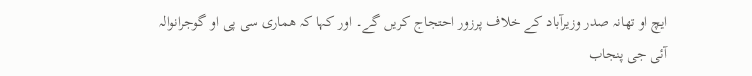ایچ او تھانہ صدر وزیرآباد کے خلاف پرزور احتجاج کریں گے۔ اور کہا کہ ھماری سی پی او گوجرانوالہ آئی جی پنجاب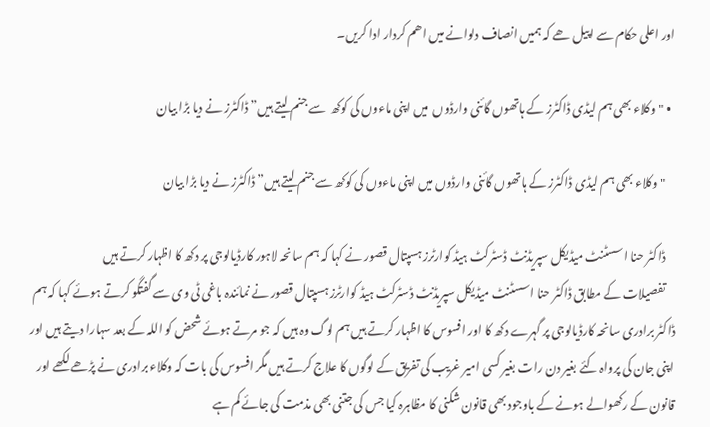اور اعلی حکام سے اپیل ھے کہ ہمیں انصاف دلوانے میں اھم کردار ادا کریں۔

  • "وکلاء بھی ہم لیڈی ڈاکٹرز کے ہاتھوں گائنی وارڈوں  میں اپنی ماءوں کی کوکھ  سے جنم لیتے ہیں” ڈاکٹرز نے دیا بڑا بیان

    "وکلاء بھی ہم لیڈی ڈاکٹرز کے ہاتھوں گائنی وارڈوں میں اپنی ماءوں کی کوکھ سے جنم لیتے ہیں” ڈاکٹرز نے دیا بڑا بیان

    ڈاکٹر حنا اسسٹنٹ میڈیکل سپریڈنٹ ڈسٹرکٹ ہیڈ کوارٹرز ہسپتال قصور نے کہا کہ ہم سانحہ لاہور کارڈیالوجی پر دکھ کا اظہار کرتے ہیں
    تفصیلات کے مطابق ڈاکٹر حنا اسسٹنٹ میڈیکل سپریڈنٹ ڈسٹرکٹ ہیڈ کوارٹرز ہسپتال قصور نے نمائندہ باغی ٹی وی سے گفتگو کرتے ہوئے کہا کہ ہم ڈاکٹر برادری سانحہ کارڈیالوجی پر گہرے دکھ کا اور افسوس کا اظہار کرتے ہیں ہم لوگ وہ ہیں کہ جو مرتے ہوئے شحض کو اللہ کے بعد سہارا دیتے ہیں اور اپنی جان کی پرواہ کئے بغیر دن رات بغیر کسی امیر غریب کی تفریق کے لوگوں کا علاج کرتے ہیں مگر افسوس کی بات کہ وکلاء برادری نے پڑھے لکھے اور قانون کے رکھوالے ہونے کے باوجود بھی قانون شکنی کا مظاہرہ کیا جس کی جتنی بھی مذمت کی جائے کم ہے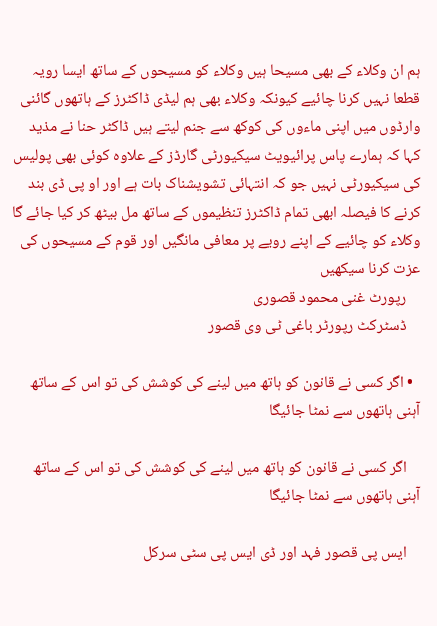ہم ان وکلاء کے بھی مسیحا ہیں وکلاء کو مسیحوں کے ساتھ ایسا رویہ قطعا نہیں کرنا چائیے کیونکہ وکلاء بھی ہم لیڈی ڈاکٹرز کے ہاتھوں گائنی وارڈوں میں اپنی ماءوں کی کوکھ سے جنم لیتے ہیں ڈاکٹر حنا نے مذید کہا کہ ہمارے پاس پرائیویٹ سیکیورٹی گارڈز کے علاوہ کوئی بھی پولیس کی سیکیورٹی نہیں جو کہ انتہائی تشویشناک بات ہے اور او پی ڈی بند کرنے کا فیصلہ ابھی تمام ڈاکٹرز تنظیموں کے ساتھ مل بیٹھ کر کیا جائے گا وکلاء کو چائیے کے اپنے رویے پر معافی مانگیں اور قوم کے مسیحوں کی عزت کرنا سیکھیں
    رپورٹ غنی محمود قصوری
    ڈسٹرکٹ رپورٹر باغی ٹی وی قصور

  • اگر کسی نے قانون کو ہاتھ میں لینے کی کوشش کی تو اس کے ساتھ آہنی ہاتھوں سے نمٹا جائیگا

    اگر کسی نے قانون کو ہاتھ میں لینے کی کوشش کی تو اس کے ساتھ آہنی ہاتھوں سے نمٹا جائیگا

    ایس پی قصور فہد اور ڈی ایس پی سٹی سرکل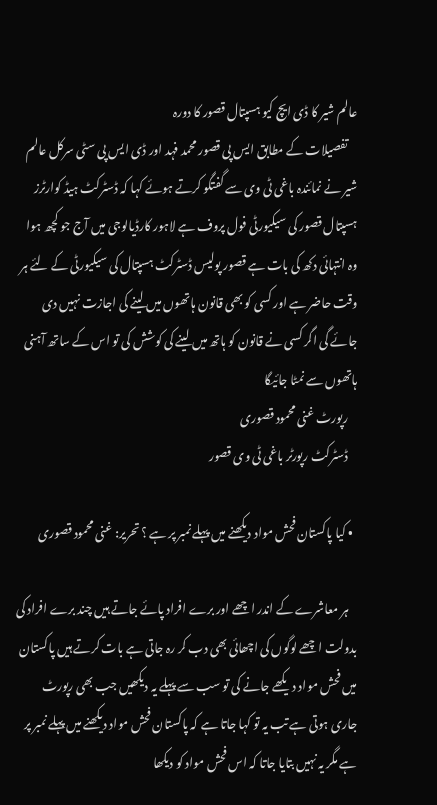عالم شیر کا ڈی ایچ کیو ہسپتال قصور کا دورہ
    تفصیلات کے مطابق ایس پی قصور محمد فہد اور ڈی ایس پی سٹی سرکل عالم شیر نے نمائندہ باغی ٹی وی سے گفتگو کرتے ہوئے کہا کہ ڈسٹرکٹ ہیڈ کوارٹرز ہسپتال قصور کی سیکیورٹی فول پروف ہے لاہور کارڈیالوجی میں آج جو کچھ ہوا وہ انتہائی دکھ کی بات ہے قصور پولیس ڈسٹرکٹ ہسپتال کی سیکیورٹی کے لئے ہر وقت حاضر ہے اور کسی کو بھی قانون ہاتھوں میں لینے کی اجازت نہیں دی جائے گی اگر کسی نے قانون کو ہاتھ میں لینے کی کوشش کی تو اس کے ساتھ آہنی ہاتھوں سے نمٹا جائیگا
    رپورٹ غنی محمود قصوری
    ڈسٹرکٹ رپورٹر باغی ٹی وی قصور

  • کیا پاکستان فحش مواد دیکھنے میں پہلے نمبر پر ہے ؟ تحریر: غنی محمود قصوری

    ہر معاشرے کے اندر اچھے اور برے افراد پائے جاتے ہیں چند برے افراد کی بدولت اچھے لوگوں کی اچھائی بھی دب کر رہ جاتی ہے بات کرتے ہیں پاکستان میں فحش مواد دیکھے جانے کی تو سب سے پہلے یہ دیکھیں جب بھی رپورٹ جاری ہوتی ہے تب یہ تو کہا جاتا ہے کہ پاکستان فحش مواد دیکھنے میں پہلے نمبر پر ہے مگر یہ نہیں بتایا جاتا کہ اس فحش مواد کو دیکھا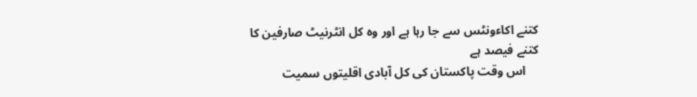کتنے اکاءونٹس سے جا رہا ہے اور وہ کل انٹرنیٹ صارفین کا کتنے فیصد ہے
    اس وقت پاکستان کی کل آبادی اقلیتوں سمیت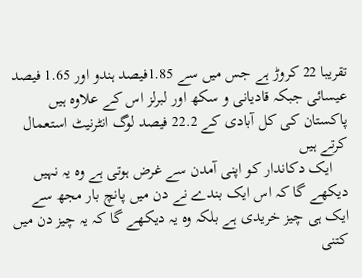تقریبا 22 کروڑ ہے جس میں سے 1.85فیصد ہندو اور 1.65 فیصد عیسائی جبکہ قادیانی و سکھ اور لبرلز اس کے علاوہ ہیں پاکستان کی کل آبادی کے 22.2 فیصد لوگ انٹرنیٹ استعمال کرتے ہیں
    ایک دکاندار کو اپنی آمدن سے غرض ہوتی ہے وہ یہ نہیں دیکھے گا کہ اس ایک بندے نے دن میں پانچ بار مجھ سے ایک ہی چیز خریدی ہے بلکہ وہ یہ دیکھے گا کہ یہ چیز دن میں کتنی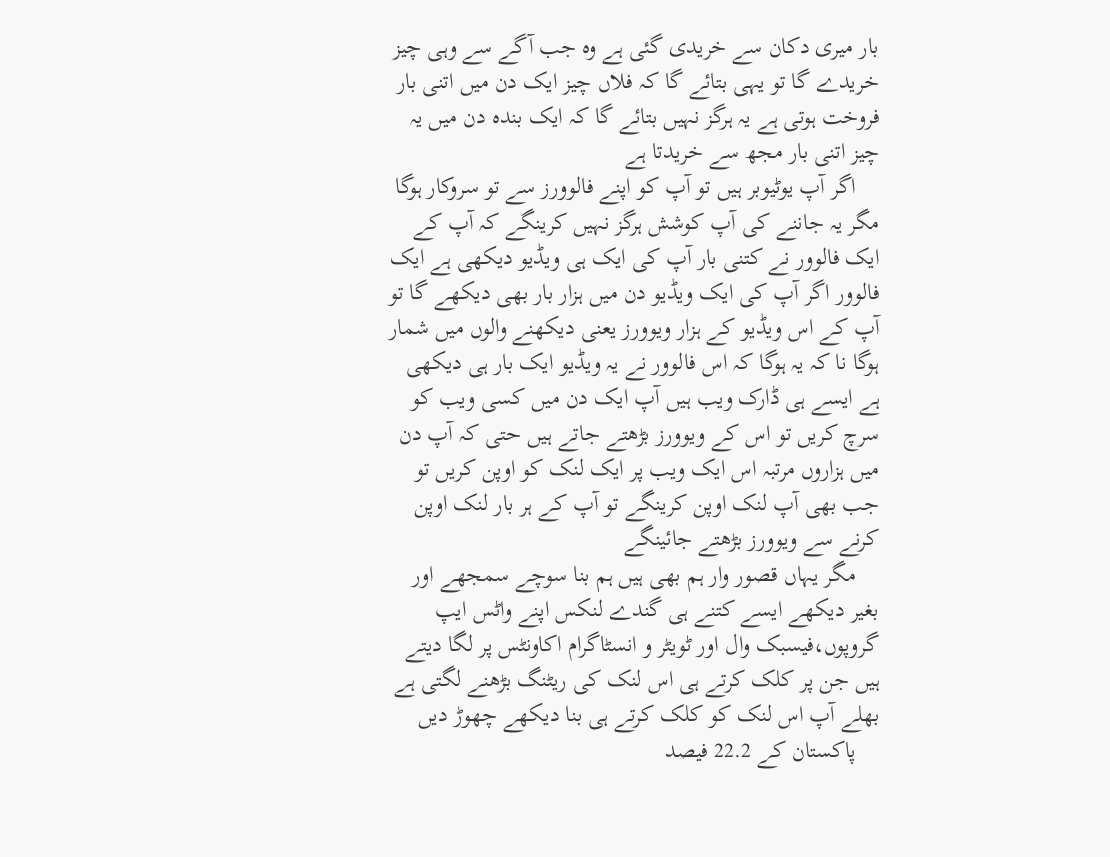بار میری دکان سے خریدی گئی ہے وہ جب آگے سے وہی چیز خریدے گا تو یہی بتائے گا کہ فلاں چیز ایک دن میں اتنی بار فروخت ہوتی ہے یہ ہرگز نہیں بتائے گا کہ ایک بندہ دن میں یہ چیز اتنی بار مجھ سے خریدتا ہے
    اگر آپ یوٹیوبر ہیں تو آپ کو اپنے فالوورز سے تو سروکار ہوگا مگر یہ جاننے کی آپ کوشش ہرگز نہیں کرینگے کہ آپ کے ایک فالوور نے کتنی بار آپ کی ایک ہی ویڈیو دیکھی ہے ایک فالوور اگر آپ کی ایک ویڈیو دن میں ہزار بار بھی دیکھے گا تو آپ کے اس ویڈیو کے ہزار ویوورز یعنی دیکھنے والوں میں شمار ہوگا نا کہ یہ ہوگا کہ اس فالوور نے یہ ویڈیو ایک بار ہی دیکھی ہے ایسے ہی ڈارک ویب ہیں آپ ایک دن میں کسی ویب کو سرچ کریں تو اس کے ویوورز بڑھتے جاتے ہیں حتی کہ آپ دن میں ہزاروں مرتبہ اس ایک ویب پر ایک لنک کو اوپن کریں تو جب بھی آپ لنک اوپن کرینگے تو آپ کے ہر بار لنک اوپن کرنے سے ویوورز بڑھتے جائینگے
    مگر یہاں قصور وار ہم بھی ہیں ہم بنا سوچے سمجھے اور بغیر دیکھے ایسے کتنے ہی گندے لنکس اپنے واٹس ایپ گروپوں،فیسبک وال اور ٹویٹر و انسٹاگرام اکاونٹس پر لگا دیتے ہیں جن پر کلک کرتے ہی اس لنک کی ریٹنگ بڑھنے لگتی ہے بھلے آپ اس لنک کو کلک کرتے ہی بنا دیکھے چھوڑ دیں
    پاکستان کے 22.2 فیصد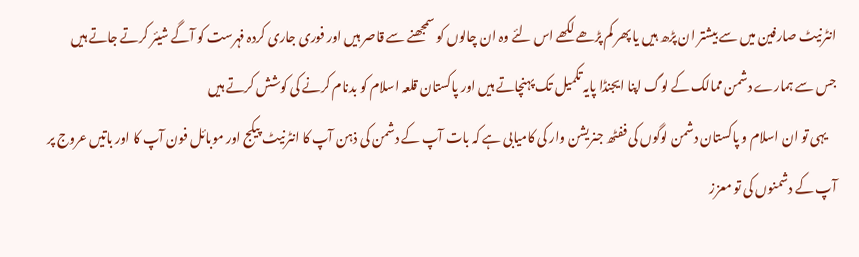انٹرنیٹ صارفین میں سے بیشتر ان پڑھ ہیں یا پھر کم پڑھے لکھے اس لئے وہ ان چالوں کو سمجھنے سے قاصر ہیں اور فوری جاری کردہ فہرست کو آگے شیئر کرتے جاتے ہیں جس سے ہمارے دشمن ممالک کے لوگ اپنا ایجنڈا پایہ تکمیل تک پہنچاتے ہیں اور پاکستان قلعہ اسلام کو بدنام کرنے کی کوشش کرتے ہیں
    یہی تو ان اسلام و پاکستان دشمن لوگوں کی ففٹھ جنریشن وار کی کامیابی ہے کہ بات آپ کے دشمن کی ذہن آپ کا انٹرنیٹ پیکج اور موبائل فون آپ کا اور باتیں عروج پر آپ کے دشمنوں کی تو معزز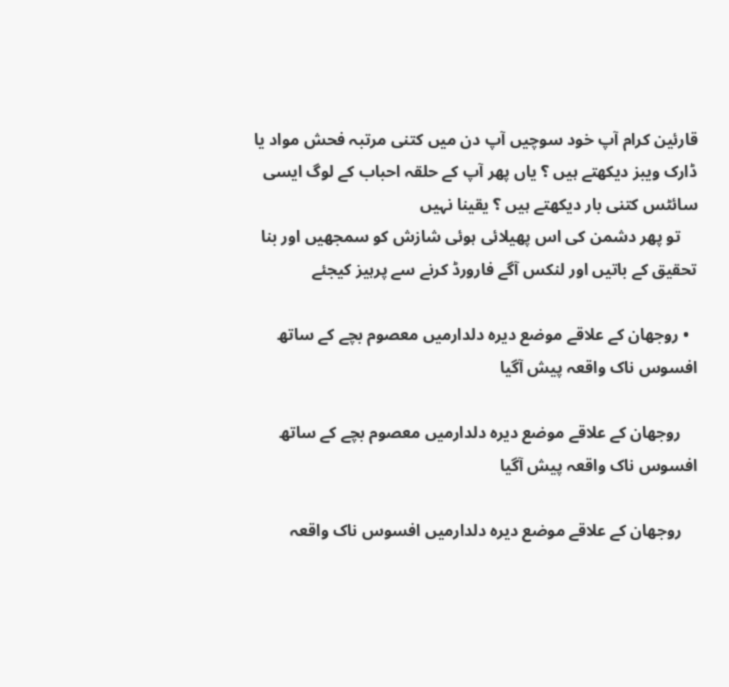قارئین کرام آپ خود سوچیں آپ دن میں کتنی مرتبہ فحش مواد یا ڈارک ویبز دیکھتے ہیں ؟ یاں پھر آپ کے حلقہ احباب کے لوگ ایسی سائٹس کتنی بار دیکھتے ہیں ؟ یقینا نہیں
    تو پھر دشمن کی اس پھیلائی ہوئی شازش کو سمجھیں اور بنا تحقیق کے باتیں اور لنکس آگے فارورڈ کرنے سے پرہیز کیجئے

  • روجھان کے علاقے موضع دیرہ دلدارمیں معصوم بچے کے ساتھ افسوس ناک واقعہ پیش آگیا

    روجھان کے علاقے موضع دیرہ دلدارمیں معصوم بچے کے ساتھ افسوس ناک واقعہ پیش آگیا

    روجھان کے علاقے موضع دیرہ دلدارمیں افسوس ناک واقعہ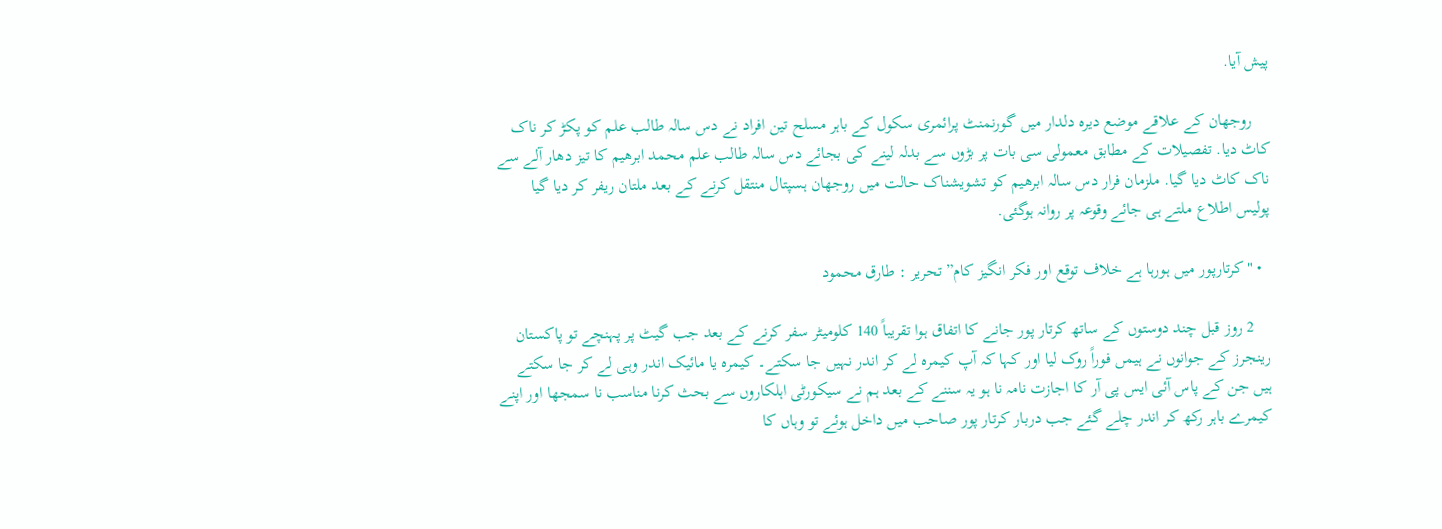پیش آیا.

    روجھان کے علاقے موضع دیرہ دلدار میں گورنمنٹ پرائمری سکول کے باہر مسلح تین افراد نے دس سالہ طالب علم کو پکڑ کر ناک کاٹ دیا. تفصیلات کے مطابق معمولی سی بات پر بڑوں سے بدلہ لینے کی بجائے دس سالہ طالب علم محمد ابرھیم کا تیز دھار آلے سے ناک کاٹ دیا گیا. ملزمان فرار دس سالہ ابرھیم کو تشویشناک حالت میں روجھان ہسپتال منتقل کرنے کے بعد ملتان ریفر کر دیا گیا پولیس اطلاع ملتے ہی جائے وقوعہ پر روانہ ہوگئی.

  • "کرتارپور میں ہورہا ہے خلاف توقع اور فکر انگیز کام” تحریر : طارق محمود

    2 روز قبل چند دوستوں کے ساتھ کرتار پور جانے کا اتفاق ہوا تقریباً 140 کلومیٹر سفر کرنے کے بعد جب گیٹ پر پہنچے تو پاکستان رینجرز کے جوانوں نے ہیمں فوراً روک لیا اور کہا کہ آپ کیمرہ لے کر اندر نہیں جا سکتے۔ کیمرہ یا مائیک اندر وہی لے کر جا سکتے ہیں جن کے پاس آئی ایس پی آر کا اجازت نامہ نا ہو یہ سننے کے بعد ہم نے سیکورٹی اہلکاروں سے بحث کرنا مناسب نا سمجھا اور اپنے کیمرے باہر رکھ کر اندر چلے گئے جب دربار کرتار پور صاحب میں داخل ہوئے تو وہاں کا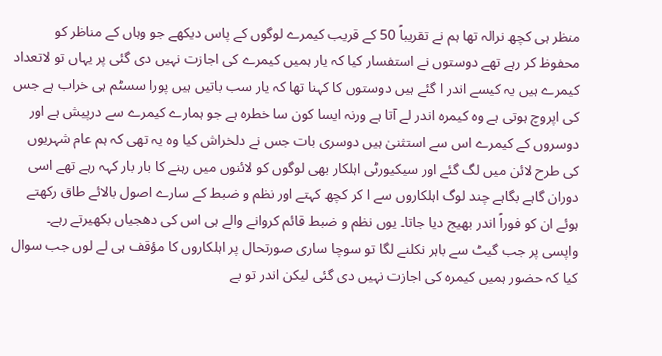منظر ہی کچھ نرالہ تھا ہم نے تقریباً 50 کے قریب کیمرے لوگوں کے پاس دیکھے جو وہاں کے مناظر کو محفوظ کر رہے تھے دوستوں نے استفسار کیا کہ یار ہمیں کیمرے کی اجازت نہیں دی گئی پر یہاں تو لاتعداد کیمرے ہیں یہ کیسے اندر ا گئے ہیں دوستوں کا کہنا تھا کہ یار سب باتیں ہیں پورا سسٹم ہی خراب ہے جس کی اپروچ ہوتی ہے وہ کیمرہ اندر لے آتا ہے ورنہ ایسا کون سا خطرہ ہے جو ہمارے کیمرے سے درپیش ہے اور دوسروں کے کیمرے اس سے استثنیٰ ہیں دوسری بات جس نے دلخراش کیا وہ یہ تھی کہ ہم عام شہریوں کی طرح لائن میں لگ گئے اور سیکیورٹی اہلکار بھی لوگوں کو لائنوں میں رہنے کا بار بار کہہ رہے تھے اسی دوران گاہے بگاہے چند لوگ اہلکاروں سے ا کر کچھ کہتے اور نظم و ضبط کے سارے اصول بالائے طاق رکھتے ہوئے ان کو فوراً اندر بھیج دیا جاتا۔ یوں نظم و ضبط قائم کروانے والے ہی اس کی دھجیاں بکھیرتے رہے۔ واپسی پر جب گیٹ سے باہر نکلنے لگا تو سوچا ساری صورتحال پر اہلکاروں کا مؤقف ہی لے لوں جب سوال کیا کہ حضور ہمیں کیمرہ کی اجازت نہیں دی گئی لیکن اندر تو بے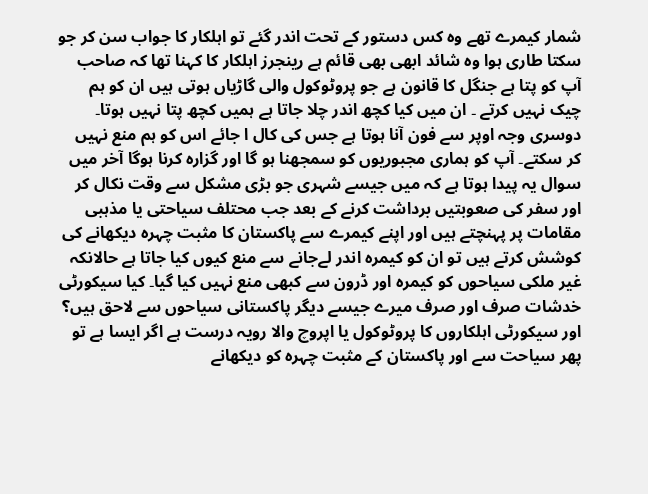شمار کیمرے تھے وہ کس دستور کے تحت اندر گئے تو اہلکار کا جواب سن کر جو سکتا طاری ہوا وہ شائد ابھی بھی قائم ہے رینجرز اہلکار کا کہنا تھا کہ صاحب آپ کو پتا ہے جنگل کا قانون ہے جو پروٹوکول والی گاڑیاں ہوتی ہیں ان کو ہم چیک نہیں کرتے ۔ ان میں کیا کچھ اندر چلا جاتا ہے ہمیں کچھ پتا نہیں ہوتا۔ دوسری وجہ اوپر سے فون آنا ہوتا ہے جس کی کال ا جائے اس کو ہم منع نہیں کر سکتے۔ آپ کو ہماری مجبوریوں کو سمجھنا ہو گا اور گزارہ کرنا ہوگا آخر میں سوال یہ پیدا ہوتا ہے کہ میں جیسے شہری جو بڑی مشکل سے وقت نکال کر اور سفر کی صعوبتیں برداشت کرنے کے بعد جب محتلف سیاحتی یا مذہبی مقامات پر پہنچتے ہیں اور اپنے کیمرے سے پاکستان کا مثبت چہرہ دیکھانے کی کوشش کرتے ہیں تو ان کو کیمرہ اندر لےجانے سے منع کیوں کیا جاتا ہے حالانکہ غیر ملکی سیاحوں کو کیمرہ اور ڈرون سے کبھی منع نہیں کیا گیا۔ کیا سیکورٹی خدشات صرف اور صرف میرے جیسے دیگر پاکستانی سیاحوں سے لاحق ہیں؟ اور سیکورٹی اہلکاروں کا پروٹوکول یا اپروچ والا رویہ درست ہے اگر ایسا ہے تو پھر سیاحت سے اور پاکستان کے مثبت چہرہ کو دیکھانے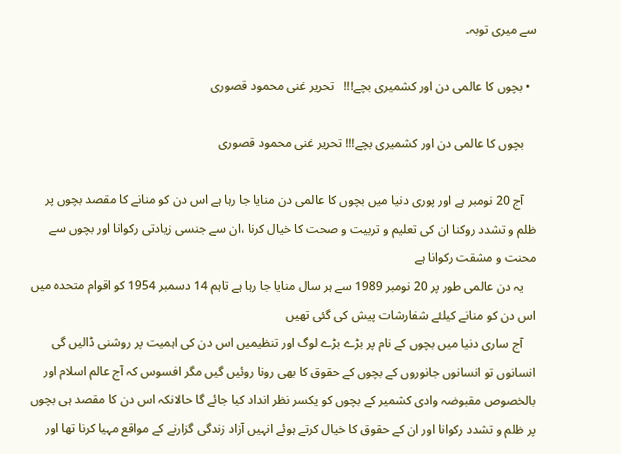سے میری توبہ۔

  • بچوں کا عالمی دن اور کشمیری بچے!!!   تحریر غنی محمود قصوری

    بچوں کا عالمی دن اور کشمیری بچے!!! تحریر غنی محمود قصوری

    آج 20 نومبر ہے اور پوری دنیا میں بچوں کا عالمی دن منایا جا رہا ہے اس دن کو منانے کا مقصد بچوں پر ظلم و تشدد روکنا ان کی تعلیم و تربیت و صحت کا خیال کرنا ،ان سے جنسی زیادتی رکوانا اور بچوں سے محنت و مشقت رکوانا ہے
    یہ دن عالمی طور پر 20 نومبر 1989 سے ہر سال منایا جا رہا ہے تاہم 14 دسمبر 1954 کو اقوام متحدہ میں اس دن کو منانے کیلئے شفارشات پیش کی گئی تھیں
    آج ساری دنیا میں بچوں کے نام پر بڑے بڑے لوگ اور تنظیمیں اس دن کی اہمیت پر روشنی ڈالیں گی انسانوں تو انسانوں جانوروں کے بچوں کے حقوق کا بھی رونا روئیں گیں مگر افسوس کہ آج عالم اسلام اور بالخصوص مقبوضہ وادی کشمیر کے بچوں کو یکسر نظر انداد کیا جائے گا حالانکہ اس دن کا مقصد ہی بچوں پر ظلم و تشدد رکوانا اور ان کے حقوق کا خیال کرتے ہوئے انہیں آزاد زندگی گزارنے کے مواقع مہیا کرنا تھا اور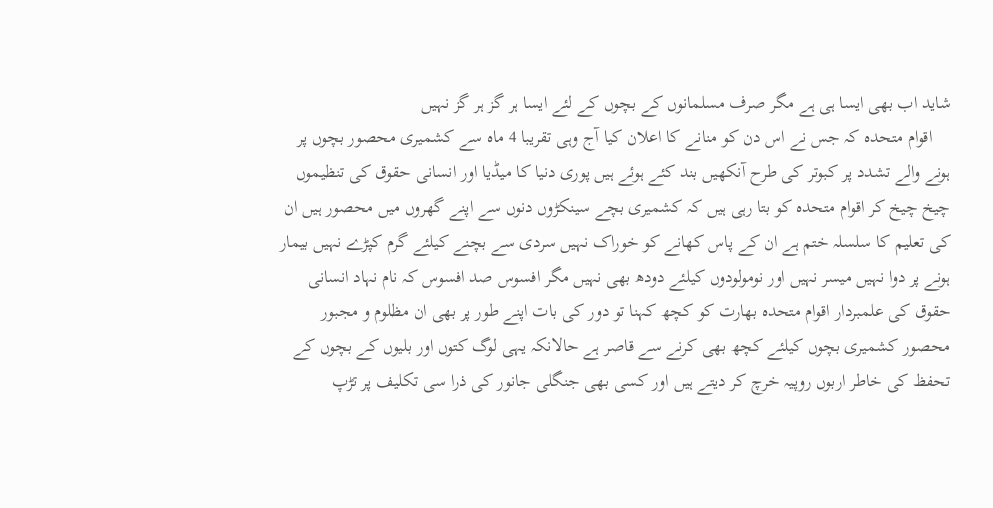شاید اب بھی ایسا ہی ہے مگر صرف مسلمانوں کے بچوں کے لئے ایسا ہر گز ہر گز نہیں
    اقوام متحدہ کہ جس نے اس دن کو منانے کا اعلان کیا آج وہی تقریبا 4 ماہ سے کشمیری محصور بچوں پر ہونے والے تشدد پر کبوتر کی طرح آنکھیں بند کئے ہوئے ہیں پوری دنیا کا میڈیا اور انسانی حقوق کی تنظیموں چیخ چیخ کر اقوام متحدہ کو بتا رہی ہیں کہ کشمیری بچے سینکڑوں دنوں سے اپنے گھروں میں محصور ہیں ان کی تعلیم کا سلسلہ ختم ہے ان کے پاس کھانے کو خوراک نہیں سردی سے بچنے کیلئے گرم کپڑے نہیں بیمار ہونے پر دوا نہیں میسر نہیں اور نومولودوں کیلئے دودھ بھی نہیں مگر افسوس صد افسوس کہ نام نہاد انسانی حقوق کی علمبردار اقوام متحدہ بھارت کو کچھ کہنا تو دور کی بات اپنے طور پر بھی ان مظلوم و مجبور محصور کشمیری بچوں کیلئے کچھ بھی کرنے سے قاصر ہے حالانکہ یہی لوگ کتوں اور بلیوں کے بچوں کے تحفظ کی خاطر اربوں روپیہ خرچ کر دیتے ہیں اور کسی بھی جنگلی جانور کی ذرا سی تکلیف پر تڑپ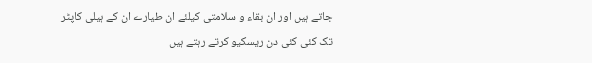جاتے ہیں اور ان بقاء و سلامتی کیلئے ان طیارے ان کے ہیلی کاپٹر تک کئی کئی دن ریسکیو کرتے رہتے ہیں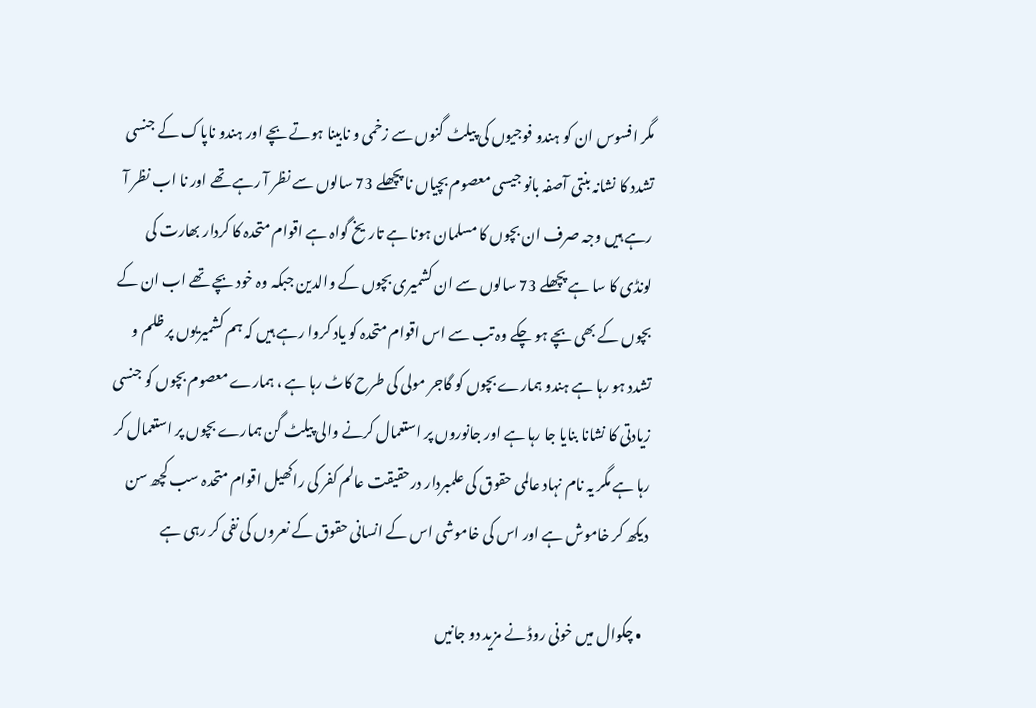مگر افسوس ان کو ہندو فوجیوں کی پیلٹ گنوں سے زخمی و نابینا ہوتے بچے اور ہندو ناپاک کے جنسی تشدد کا نشانہ بنتی آصفہ بانو جیسی معصوم بچیاں نا پچھلے 73 سالوں سے نظر آ رہے تھے اور نا اب نظر آ رہے ہیں وجہ صرف ان بچوں کا مسلمان ہونا ہے تاریخ گواہ ہے اقوام متحدہ کا کردار بھارت کی لونڈی کا سا ہے پچھلے 73 سالوں سے ان کشمیری بچوں کے والدین جبکہ وہ خود بچے تھے اب ان کے بچوں کے بھی بچے ہو چکے وہ تب سے اس اقوام متحدہ کو یاد کروا رہے ہیں کہ ہم کشمیریوں پر ظلم و تشدد ہو رہا ہے ہندو ہمارے بچوں کو گاجر مولی کی طرح کاٹ رہا ہے ، ہمارے معصوم بچوں کو جنسی زیادتی کا نشانا بنایا جا رہا ہے اور جانوروں پر استعمال کرنے والی پیلٹ گن ہمارے بچوں پر استعمال کر رہا ہے مگر یہ نام نہاد عالمی حقوق کی علمبردار درحقیقت عالم کفر کی راکھیل اقوام متحدہ سب کچھ سن دیکھ کر خاموش ہے اور اس کی خاموشی اس کے انسانی حقوق کے نعروں کی نفی کر رہی ہے

  • چکوال میں خونی روڈ نے مزید دو جانیں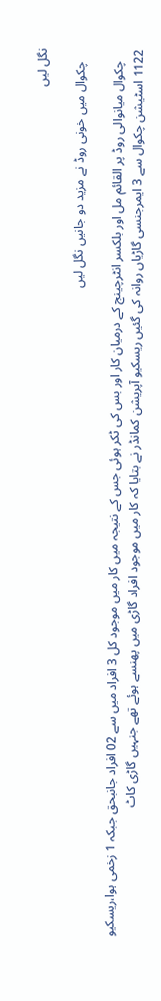نگل لیں

    چکوال میں خونی روڈ نے مزید دو جانیں نگل لیں

    چکوال میانوالی روڈ پر القائم مل اور بلکسر انٹرچینج کے درمیان کار اور بس کی ٹکر ہوئی جس کے نتیجہ میں کار میں موجود کل 3 افراد میں سے 02 افراد جانبحق جبکہ 1 زخمی ہوا،ریسکیو 1122 اسٹیشن چکوال سے 3 ایمرجنسی گاڑیاں روانہ کی گئیں ریسکیو آپریشن کمانڈر نے بتایا کہ کار میں موجود افراد گاڑی میں پھنسے ہوئے تھے جنہیں گاڑی کاٹ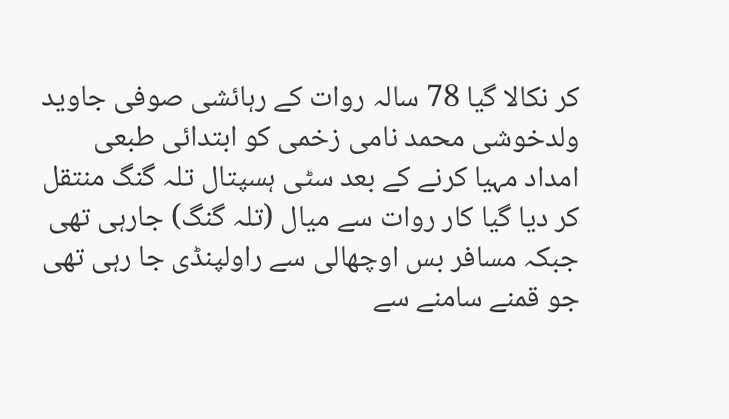کر نکالا گیا 78 سالہ روات کے رہائشی صوفی جاوید ولدخوشی محمد نامی زخمی کو ابتدائی طبعی امداد مہیا کرنے کے بعد سٹی ہسپتال تلہ گنگ منتقل کر دیا گیا کار روات سے میال (تلہ گنگ) جارہی تھی جبکہ مسافر بس اوچھالی سے راولپنڈی جا رہی تھی جو قمنے سامنے سے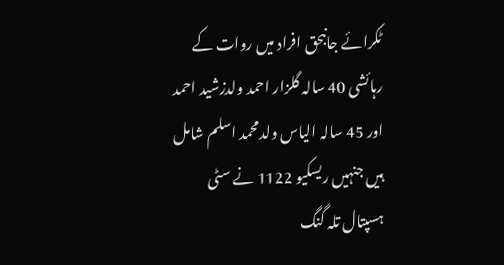ٹکرائے جانبحق افراد میں روات کے رہائشی 40 سالہ گلزار احمد ولدزشید احمد اور 45 سالہ الیاس ولدمحمد اسلم شامل ہیں جنہیں ریسکیو 1122 نے سٹی ہسپتال تلہ گنگ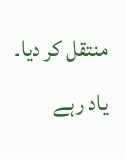منتقل کر دیا۔ یاد رہے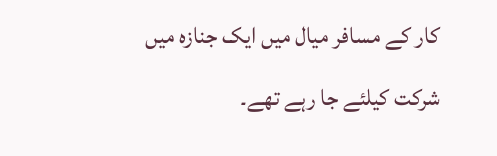کار کے مسافر میال میں ایک جنازہ میں شرکت کیلئے جا رہے تھے۔